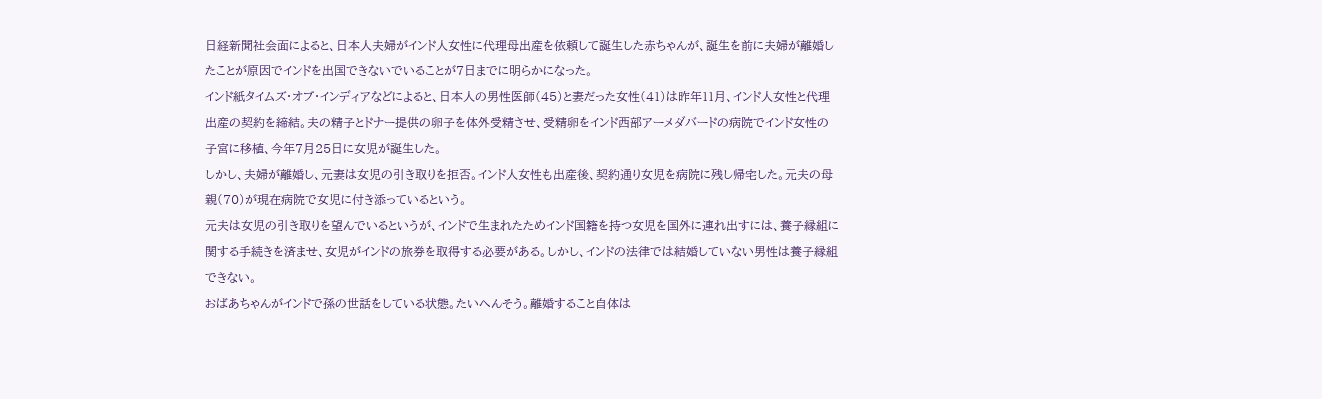日経新聞社会面によると、日本人夫婦がインド人女性に代理母出産を依頼して誕生した赤ちゃんが、誕生を前に夫婦が離婚したことが原因でインドを出国できないでいることが7日までに明らかになった。
インド紙タイムズ・オブ・インディアなどによると、日本人の男性医師(45)と妻だった女性(41)は昨年11月、インド人女性と代理出産の契約を締結。夫の精子とドナー提供の卵子を体外受精させ、受精卵をインド西部アーメダバードの病院でインド女性の子宮に移植、今年7月25日に女児が誕生した。
しかし、夫婦が離婚し、元妻は女児の引き取りを拒否。インド人女性も出産後、契約通り女児を病院に残し帰宅した。元夫の母親(70)が現在病院で女児に付き添っているという。
元夫は女児の引き取りを望んでいるというが、インドで生まれたためインド国籍を持つ女児を国外に連れ出すには、養子縁組に関する手続きを済ませ、女児がインドの旅券を取得する必要がある。しかし、インドの法律では結婚していない男性は養子縁組できない。
おばあちゃんがインドで孫の世話をしている状態。たいへんそう。離婚すること自体は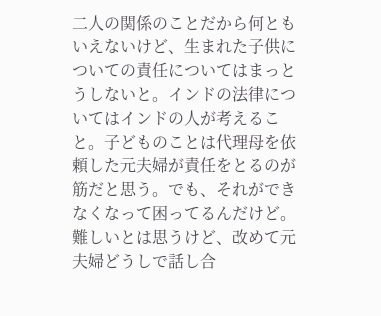二人の関係のことだから何ともいえないけど、生まれた子供についての責任についてはまっとうしないと。インドの法律についてはインドの人が考えること。子どものことは代理母を依頼した元夫婦が責任をとるのが筋だと思う。でも、それができなくなって困ってるんだけど。難しいとは思うけど、改めて元夫婦どうしで話し合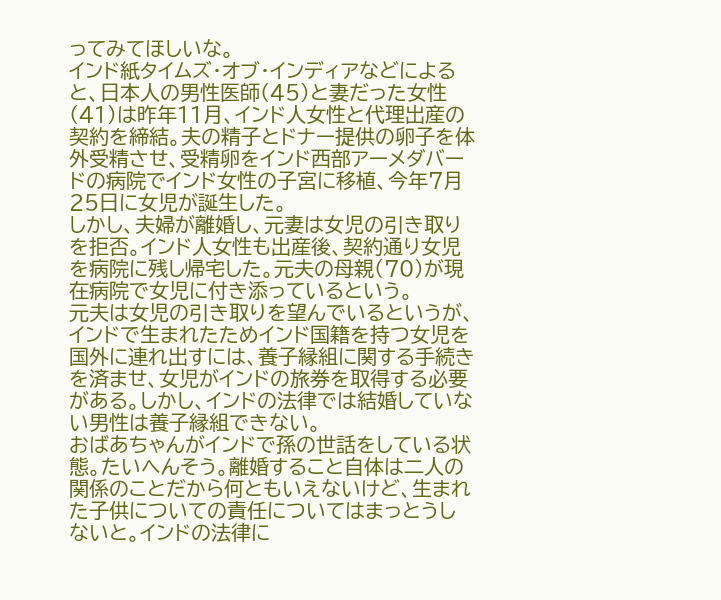ってみてほしいな。
インド紙タイムズ・オブ・インディアなどによると、日本人の男性医師(45)と妻だった女性(41)は昨年11月、インド人女性と代理出産の契約を締結。夫の精子とドナー提供の卵子を体外受精させ、受精卵をインド西部アーメダバードの病院でインド女性の子宮に移植、今年7月25日に女児が誕生した。
しかし、夫婦が離婚し、元妻は女児の引き取りを拒否。インド人女性も出産後、契約通り女児を病院に残し帰宅した。元夫の母親(70)が現在病院で女児に付き添っているという。
元夫は女児の引き取りを望んでいるというが、インドで生まれたためインド国籍を持つ女児を国外に連れ出すには、養子縁組に関する手続きを済ませ、女児がインドの旅券を取得する必要がある。しかし、インドの法律では結婚していない男性は養子縁組できない。
おばあちゃんがインドで孫の世話をしている状態。たいへんそう。離婚すること自体は二人の関係のことだから何ともいえないけど、生まれた子供についての責任についてはまっとうしないと。インドの法律に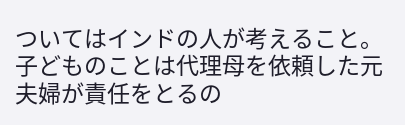ついてはインドの人が考えること。子どものことは代理母を依頼した元夫婦が責任をとるの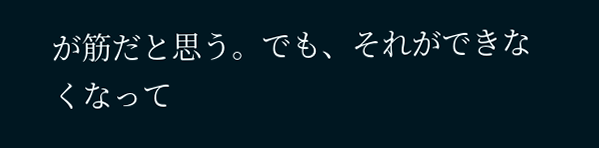が筋だと思う。でも、それができなくなって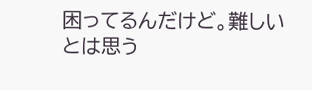困ってるんだけど。難しいとは思う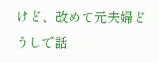けど、改めて元夫婦どうしで話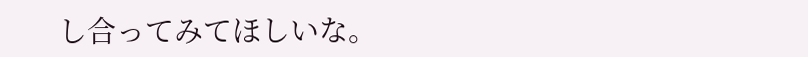し合ってみてほしいな。